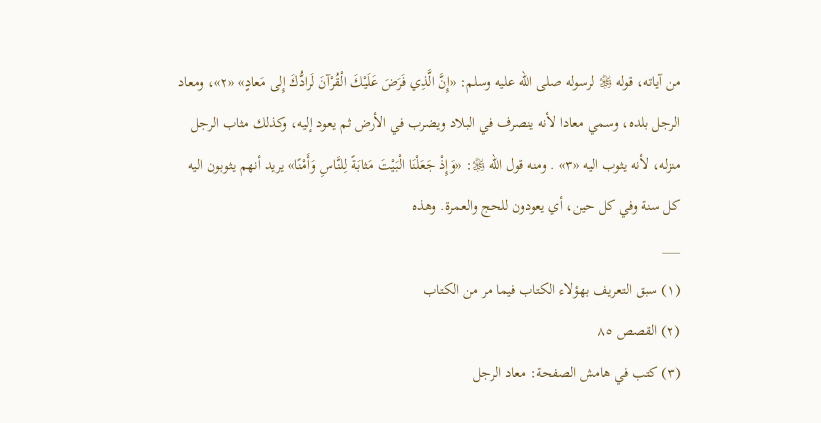من آياته، قوله ﷿ لرسوله صلى الله عليه وسلم: «إِنَّ الَّذِي فَرَضَ عَلَيْكَ الْقُرْآنَ لَرادُّكَ إِلى مَعادٍ» «٢»، ومعاد الرجل بلده، وسمي معادا لأنه ينصرف في البلاد ويضرب في الأرض ثم يعود إليه، وكذلك مثاب الرجل منزله، لأنه يثوب اليه «٣» . ومنه قول الله ﷿: «وَإِذْ جَعَلْنَا الْبَيْتَ مَثابَةً لِلنَّاسِ وَأَمْنًا» يريد أنهم يثوبون اليه كل سنة وفي كل حين، أي يعودون للحج والعمرة. وهذه
___
(١) سبق التعريف بهؤلاء الكتاب فيما مر من الكتاب
(٢) القصص ٨٥
(٣) كتب في هامش الصفحة: معاد الرجل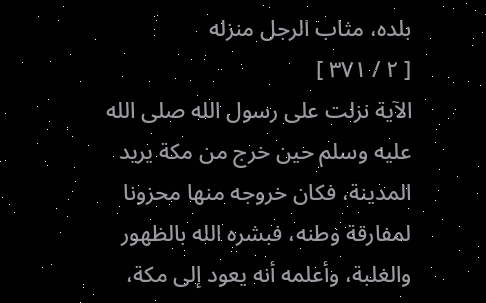بلده، مثاب الرجل منزله
[ ٢ / ٣٧١ ]
الآية نزلت على رسول الله صلى الله عليه وسلم حين خرج من مكة يريد المدينة، فكان خروجه منها محزونا لمفارقة وطنه، فبشره الله بالظهور والغلبة، وأعلمه أنه يعود إلى مكة،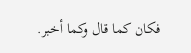فكان كما قال وكما أخبر.